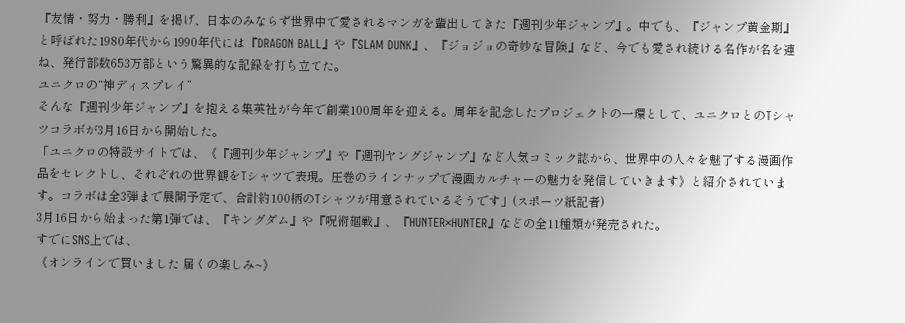『友情・努力・勝利』を掲げ、日本のみならず世界中で愛されるマンガを輩出してきた『週刊少年ジャンプ』。中でも、『ジャンプ黄金期』と呼ばれた1980年代から1990年代には『DRAGON BALL』や『SLAM DUNK』、『ジョジョの奇妙な冒険』など、今でも愛され続ける名作が名を連ね、発行部数653万部という驚異的な記録を打ち立てた。
ユニクロの“神ディスプレイ”
そんな『週刊少年ジャンプ』を抱える集英社が今年で創業100周年を迎える。周年を記念したプロジェクトの一環として、ユニクロとのTシャツコラボが3月16日から開始した。
「ユニクロの特設サイトでは、《『週刊少年ジャンプ』や『週刊ヤングジャンプ』など人気コミック誌から、世界中の人々を魅了する漫画作品をセレクトし、それぞれの世界観をTシャツで表現。圧巻のラインナップで漫画カルチャーの魅力を発信していきます》と紹介されています。コラボは全3弾まで展開予定で、合計約100柄のTシャツが用意されているそうです」(スポーツ紙記者)
3月16日から始まった第1弾では、『キングダム』や『呪術廻戦』、『HUNTER×HUNTER』などの全11種類が発売された。
すでにSNS上では、
《オンラインで買いました 届くの楽しみ~》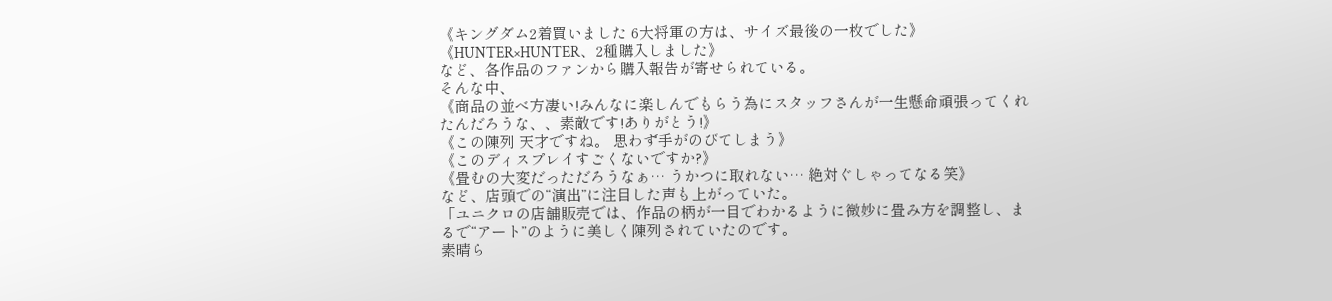《キングダム2着買いました 6大将軍の方は、サイズ最後の一枚でした》
《HUNTER×HUNTER、2種購入しました》
など、各作品のファンから購入報告が寄せられている。
そんな中、
《商品の並べ方凄い!みんなに楽しんでもらう為にスタッフさんが一生懸命頑張ってくれたんだろうな、、素敵です!ありがとう!》
《この陳列 天才ですね。 思わず手がのびてしまう》
《このディスプレイすごくないですか?》
《畳むの大変だっただろうなぁ… うかつに取れない… 絶対ぐしゃってなる笑》
など、店頭での“演出”に注目した声も上がっていた。
「ユニクロの店舗販売では、作品の柄が一目でわかるように微妙に畳み方を調整し、まるで“アート”のように美しく陳列されていたのです。
素晴ら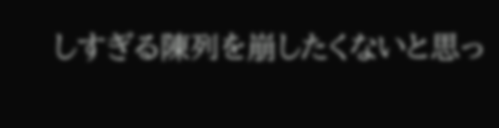しすぎる陳列を崩したくないと思っ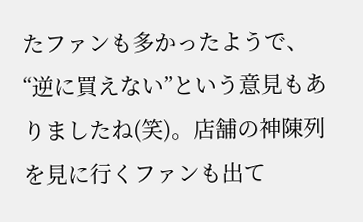たファンも多かったようで、“逆に買えない”という意見もありましたね(笑)。店舗の神陳列を見に行くファンも出て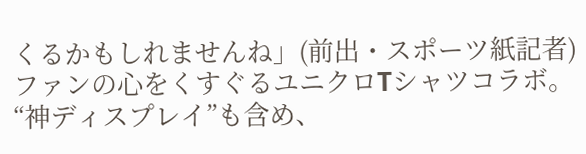くるかもしれませんね」(前出・スポーツ紙記者)
ファンの心をくすぐるユニクロTシャツコラボ。“神ディスプレイ”も含め、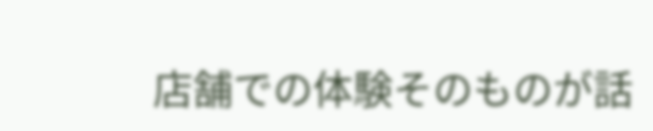店舗での体験そのものが話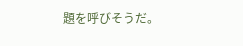題を呼びそうだ。